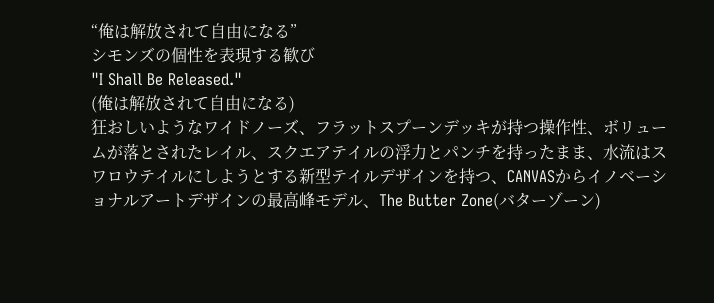“俺は解放されて自由になる”
シモンズの個性を表現する歓び
"I Shall Be Released."
(俺は解放されて自由になる)
狂おしいようなワイドノーズ、フラットスプーンデッキが持つ操作性、ボリュームが落とされたレイル、スクエアテイルの浮力とパンチを持ったまま、水流はスワロウテイルにしようとする新型テイルデザインを持つ、CANVASからイノベーショナルアートデザインの最高峰モデル、The Butter Zone(バターゾーン)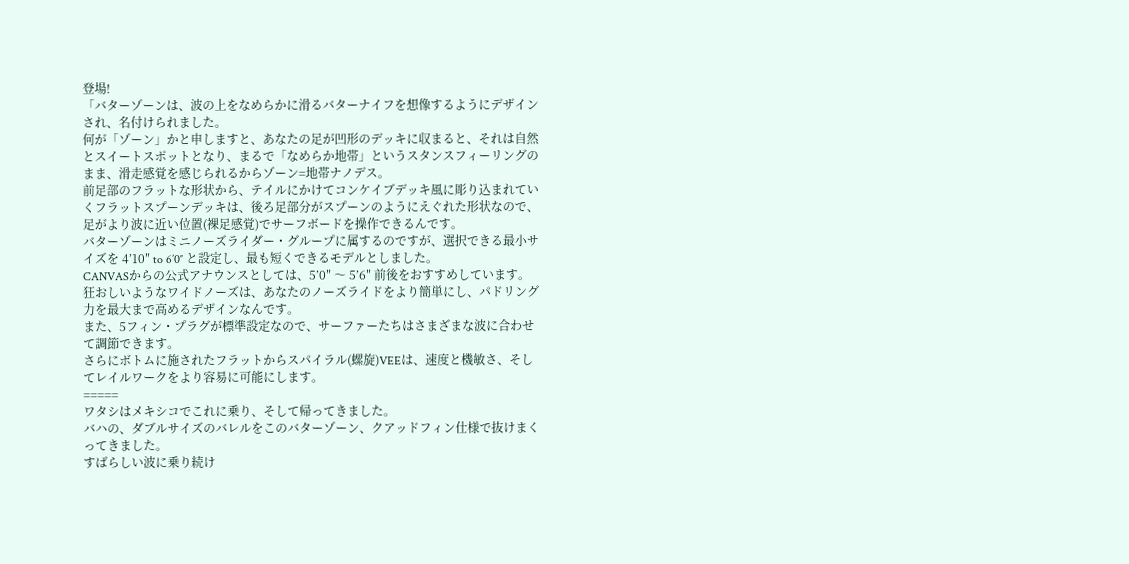登場!
「バターゾーンは、波の上をなめらかに滑るバターナイフを想像するようにデザインされ、名付けられました。
何が「ゾーン」かと申しますと、あなたの足が凹形のデッキに収まると、それは自然とスイートスポットとなり、まるで「なめらか地帯」というスタンスフィーリングのまま、滑走感覚を感じられるからゾーン=地帯ナノデス。
前足部のフラットな形状から、テイルにかけてコンケイブデッキ風に彫り込まれていくフラットスプーンデッキは、後ろ足部分がスプーンのようにえぐれた形状なので、足がより波に近い位置(裸足感覚)でサーフボードを操作できるんです。
バターゾーンはミニノーズライダー・グループに属するのですが、選択できる最小サイズを 4’10″ to 6’0″ と設定し、最も短くできるモデルとしました。
CANVASからの公式アナウンスとしては、5’0″ 〜 5’6″ 前後をおすすめしています。
狂おしいようなワイドノーズは、あなたのノーズライドをより簡単にし、パドリング力を最大まで高めるデザインなんです。
また、5フィン・プラグが標準設定なので、サーファーたちはさまざまな波に合わせて調節できます。
さらにボトムに施されたフラットからスパイラル(螺旋)VEEは、速度と機敏さ、そしてレイルワークをより容易に可能にします。
=====
ワタシはメキシコでこれに乗り、そして帰ってきました。
バハの、ダブルサイズのバレルをこのバターゾーン、クアッドフィン仕様で抜けまくってきました。
すばらしい波に乗り続け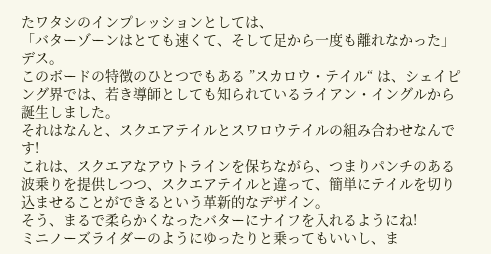たワタシのインプレッションとしては、
「バターゾーンはとても速くて、そして足から一度も離れなかった」
デス。
このボードの特徴のひとつでもある ”スカロウ・テイル“ は、シェイピング界では、若き導師としても知られているライアン・イングルから誕生しました。
それはなんと、スクエアテイルとスワロウテイルの組み合わせなんです!
これは、スクエアなアウトラインを保ちながら、つまりパンチのある波乗りを提供しつつ、スクエアテイルと違って、簡単にテイルを切り込ませることができるという革新的なデザイン。
そう、まるで柔らかくなったバターにナイフを入れるようにね!
ミニノーズライダーのようにゆったりと乗ってもいいし、ま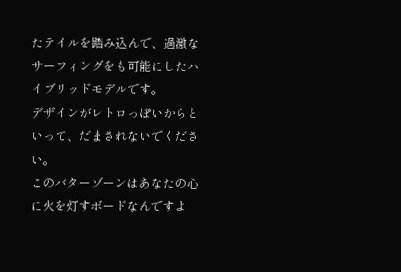たテイルを踏み込んで、過激なサーフィングをも可能にしたハイブリッドモデルです。
デザインがレトロっぽいからといって、だまされないでください。
このバターゾーンはあなたの心に火を灯すボードなんですよ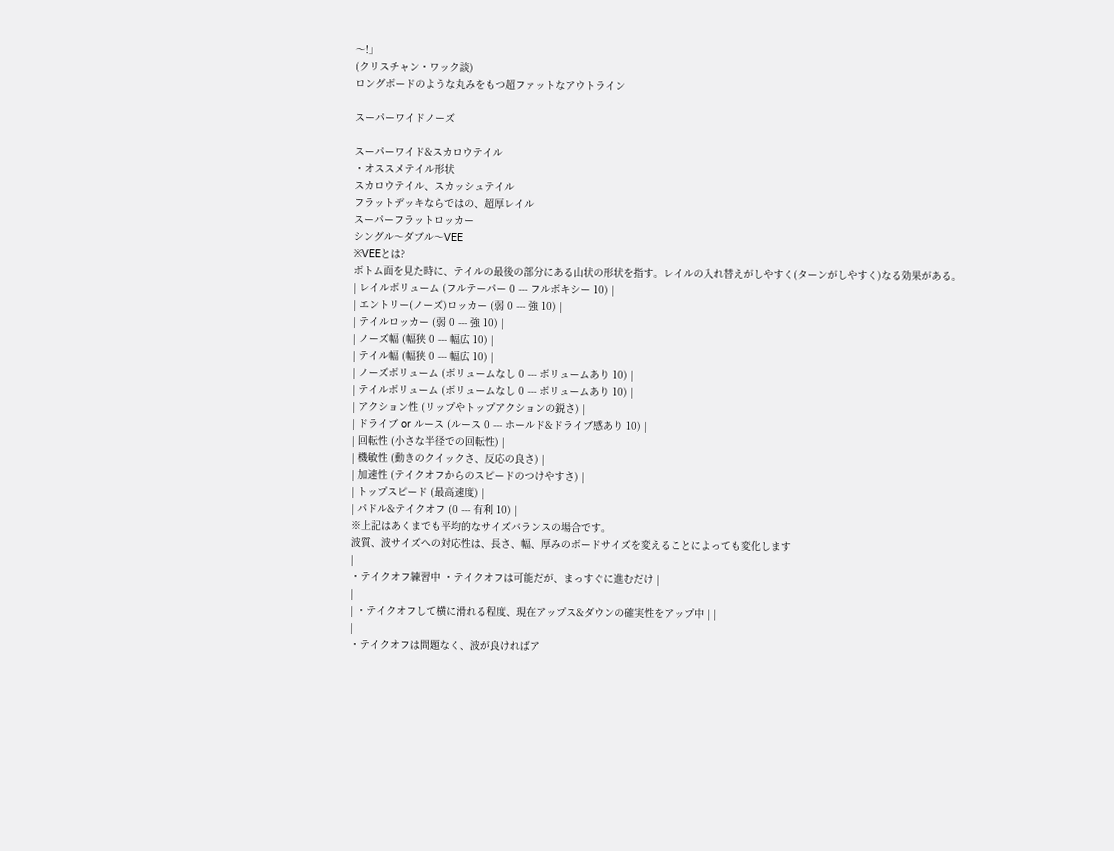〜!」
(クリスチャン・ワック談)
ロングボードのような丸みをもつ超ファットなアウトライン

スーパーワイドノーズ

スーパーワイド&スカロウテイル
・オススメテイル形状
スカロウテイル、スカッシュテイル
フラットデッキならではの、超厚レイル
スーパーフラットロッカー
シングル〜ダブル〜VEE
※VEEとは?
ボトム面を見た時に、テイルの最後の部分にある山状の形状を指す。レイルの入れ替えがしやすく(ターンがしやすく)なる効果がある。
| レイルボリューム (フルテーパー 0 --- フルボキシー 10) |
| エントリー(ノーズ)ロッカー (弱 0 --- 強 10) |
| テイルロッカー (弱 0 --- 強 10) |
| ノーズ幅 (幅狭 0 --- 幅広 10) |
| テイル幅 (幅狭 0 --- 幅広 10) |
| ノーズボリューム (ボリュームなし 0 --- ボリュームあり 10) |
| テイルボリューム (ボリュームなし 0 --- ボリュームあり 10) |
| アクション性 (リップやトップアクションの鋭さ) |
| ドライブ or ルース (ルース 0 --- ホールド&ドライブ感あり 10) |
| 回転性 (小さな半径での回転性) |
| 機敏性 (動きのクイックさ、反応の良さ) |
| 加速性 (テイクオフからのスピードのつけやすさ) |
| トップスピード (最高速度) |
| パドル&テイクオフ (0 --- 有利 10) |
※上記はあくまでも平均的なサイズバランスの場合です。
波質、波サイズへの対応性は、長さ、幅、厚みのボードサイズを変えることによっても変化します
|
・テイクオフ練習中 ・テイクオフは可能だが、まっすぐに進むだけ |
|
| ・テイクオフして横に滑れる程度、現在アップス&ダウンの確実性をアップ中 | |
|
・テイクオフは問題なく、波が良ければア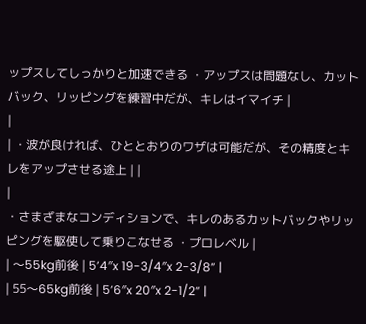ップスしてしっかりと加速できる ・アップスは問題なし、カットバック、リッピングを練習中だが、キレはイマイチ |
|
| ・波が良ければ、ひととおりのワザは可能だが、その精度とキレをアップさせる途上 | |
|
・さまざまなコンディションで、キレのあるカットバックやリッピングを駆使して乗りこなせる ・プロレベル |
| 〜55kg前後 | 5’4″x 19-3/4″x 2-3/8” |
| 55〜65kg前後 | 5’6″x 20″x 2-1/2” |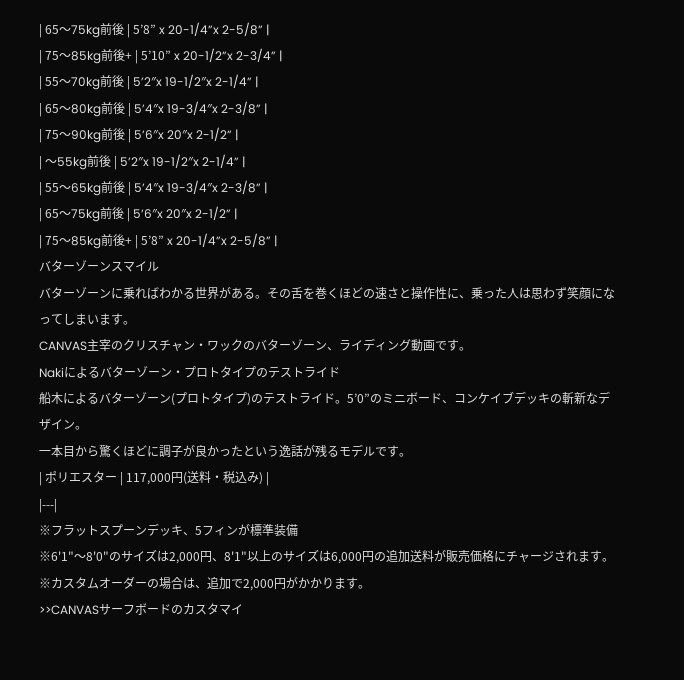| 65〜75kg前後 | 5’8” x 20-1/4”x 2-5/8” |
| 75〜85kg前後+ | 5’10” x 20-1/2”x 2-3/4” |
| 55〜70kg前後 | 5’2″x 19-1/2″x 2-1/4” |
| 65〜80kg前後 | 5’4″x 19-3/4″x 2-3/8” |
| 75〜90kg前後 | 5’6″x 20″x 2-1/2” |
| 〜55kg前後 | 5’2″x 19-1/2″x 2-1/4” |
| 55〜65kg前後 | 5’4″x 19-3/4″x 2-3/8” |
| 65〜75kg前後 | 5’6″x 20″x 2-1/2” |
| 75〜85kg前後+ | 5’8” x 20-1/4”x 2-5/8” |
バターゾーンスマイル
バターゾーンに乗ればわかる世界がある。その舌を巻くほどの速さと操作性に、乗った人は思わず笑顔になってしまいます。
CANVAS主宰のクリスチャン・ワックのバターゾーン、ライディング動画です。
Nakiによるバターゾーン・プロトタイプのテストライド
船木によるバターゾーン(プロトタイプ)のテストライド。5’0”のミニボード、コンケイブデッキの斬新なデザイン。
一本目から驚くほどに調子が良かったという逸話が残るモデルです。
| ポリエスター | 117,000円(送料・税込み) |
|---|
※フラットスプーンデッキ、5フィンが標準装備
※6'1"〜8'0"のサイズは2,000円、8'1"以上のサイズは6,000円の追加送料が販売価格にチャージされます。
※カスタムオーダーの場合は、追加で2,000円がかかります。
>>CANVASサーフボードのカスタマイ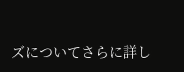ズについてさらに詳し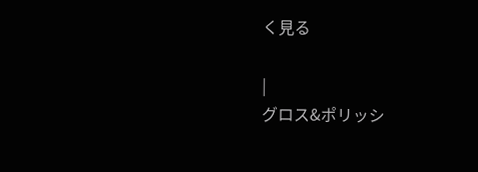く見る

|
グロス&ポリッシ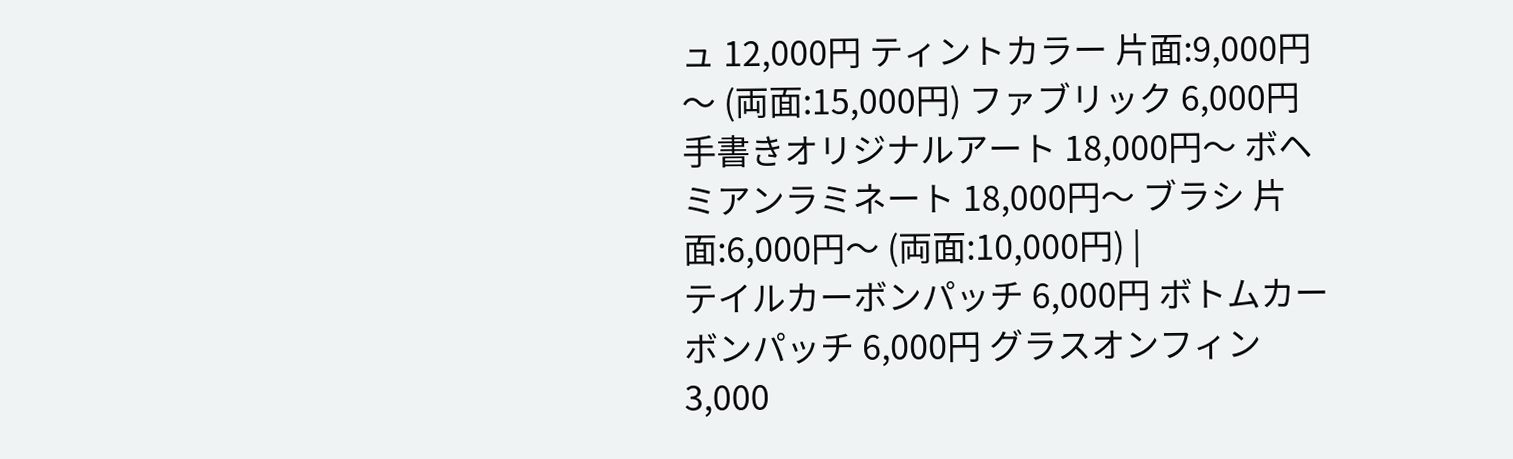ュ 12,000円 ティントカラー 片面:9,000円〜 (両面:15,000円) ファブリック 6,000円 手書きオリジナルアート 18,000円〜 ボヘミアンラミネート 18,000円〜 ブラシ 片面:6,000円〜 (両面:10,000円) |
テイルカーボンパッチ 6,000円 ボトムカーボンパッチ 6,000円 グラスオンフィン 3,000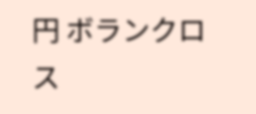円 ボランクロス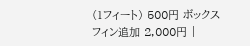(1フィート) 500円 ボックスフィン追加 2,000円 |